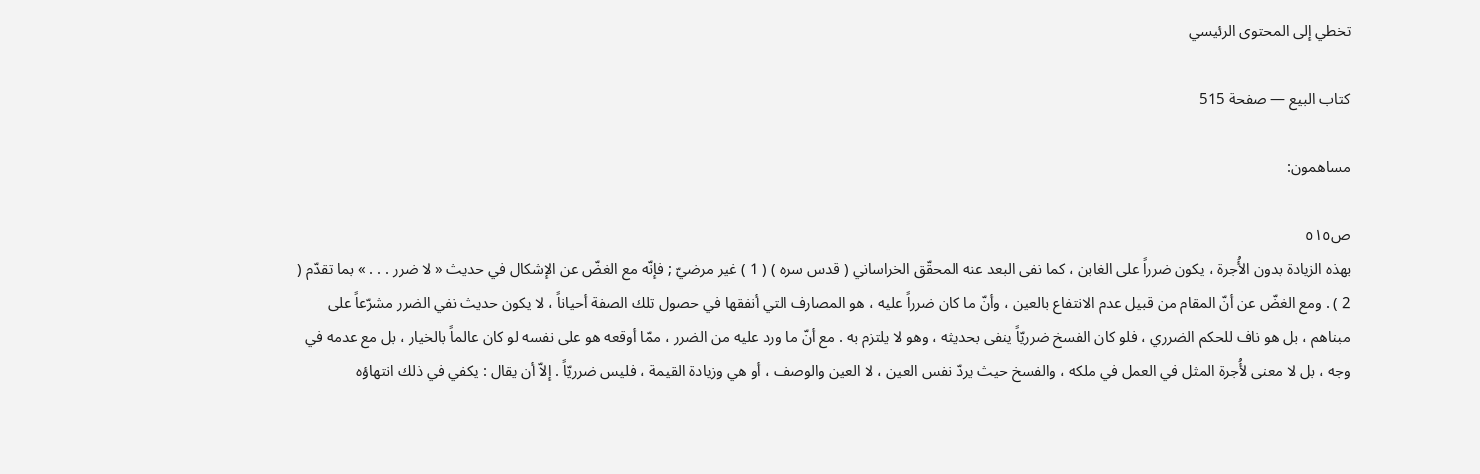تخطي إلى المحتوى الرئيسي

كتاب البيع — صفحة 515

مساهمون:

ص٥١٥
بهذه الزيادة بدون الأُجرة ، يكون ضرراً على الغابن ، كما نفى البعد عنه المحقّق الخراساني ( قدس سره ) ( 1 ) غير مرضيّ ; فإنّه مع الغضّ عن الإشكال في حديث « لا ضرر . . . » بما تقدّم ( 2 ) . ومع الغضّ عن أنّ المقام من قبيل عدم الانتفاع بالعين ، وأنّ ما كان ضرراً عليه ، هو المصارف التي أنفقها في حصول تلك الصفة أحياناً ، لا يكون حديث نفي الضرر مشرّعاً على مبناهم ، بل هو ناف للحكم الضرري ، فلو كان الفسخ ضرريّاً ينفى بحديثه ، وهو لا يلتزم به . مع أنّ ما ورد عليه من الضرر ، ممّا أوقعه هو على نفسه لو كان عالماً بالخيار ، بل مع عدمه في وجه ، بل لا معنى لأُجرة المثل في العمل في ملكه ، والفسخ حيث يردّ نفس العين ، لا العين والوصف ، أو هي وزيادة القيمة ، فليس ضرريّاً . إلاّ أن يقال : يكفي في ذلك انتهاؤه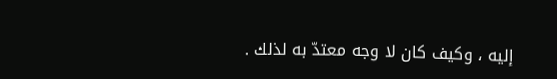إليه ، وكيف كان لا وجه معتدّ به لذلك .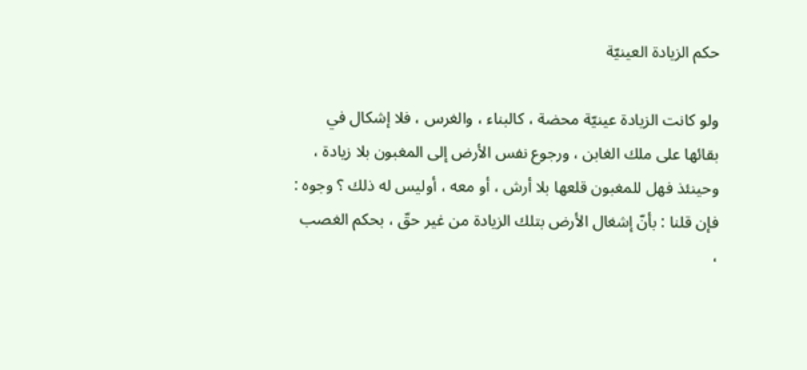حكم الزيادة العينيّة

ولو كانت الزيادة عينيّة محضة ، كالبناء ، والغرس ، فلا إشكال في بقائها على ملك الغابن ، ورجوع نفس الأرض إلى المغبون بلا زيادة ، وحينئذ فهل للمغبون قلعها بلا أرش ، أو معه ، أوليس له ذلك ؟ وجوه : فإن قلنا : بأنّ إشغال الأرض بتلك الزيادة من غير حقّ ، بحكم الغصب ،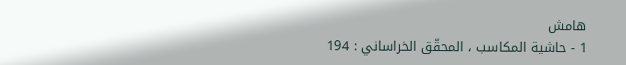هامش
1 - حاشية المكاسب ، المحقّق الخراساني : 194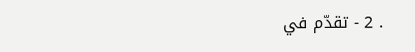. 2 - تقدّم في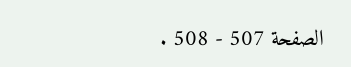الصفحة 507 - 508 .